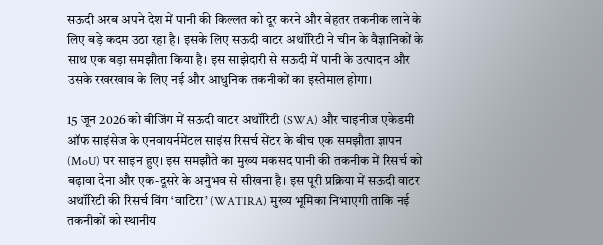सऊदी अरब अपने देश में पानी की किल्लत को दूर करने और बेहतर तकनीक लाने के लिए बड़े कदम उठा रहा है। इसके लिए सऊदी वाटर अथॉरिटी ने चीन के वैज्ञानिकों के साथ एक बड़ा समझौता किया है। इस साझेदारी से सऊदी में पानी के उत्पादन और उसके रखरखाव के लिए नई और आधुनिक तकनीकों का इस्तेमाल होगा।

15 जून 2026 को बीजिंग में सऊदी वाटर अथॉरिटी (SWA) और चाइनीज एकेडमी ऑफ साइंसेज के एनवायर्नमेंटल साइंस रिसर्च सेंटर के बीच एक समझौता ज्ञापन (MoU) पर साइन हुए। इस समझौते का मुख्य मकसद पानी की तकनीक में रिसर्च को बढ़ावा देना और एक-दूसरे के अनुभव से सीखना है। इस पूरी प्रक्रिया में सऊदी वाटर अथॉरिटी की रिसर्च विंग ‘वाटिरा’ (WATIRA) मुख्य भूमिका निभाएगी ताकि नई तकनीकों को स्थानीय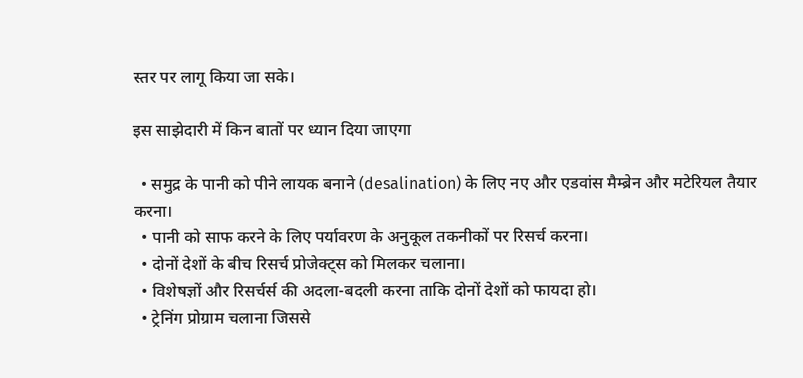स्तर पर लागू किया जा सके।

इस साझेदारी में किन बातों पर ध्यान दिया जाएगा

  • समुद्र के पानी को पीने लायक बनाने (desalination) के लिए नए और एडवांस मैम्ब्रेन और मटेरियल तैयार करना।
  • पानी को साफ करने के लिए पर्यावरण के अनुकूल तकनीकों पर रिसर्च करना।
  • दोनों देशों के बीच रिसर्च प्रोजेक्ट्स को मिलकर चलाना।
  • विशेषज्ञों और रिसर्चर्स की अदला-बदली करना ताकि दोनों देशों को फायदा हो।
  • ट्रेनिंग प्रोग्राम चलाना जिससे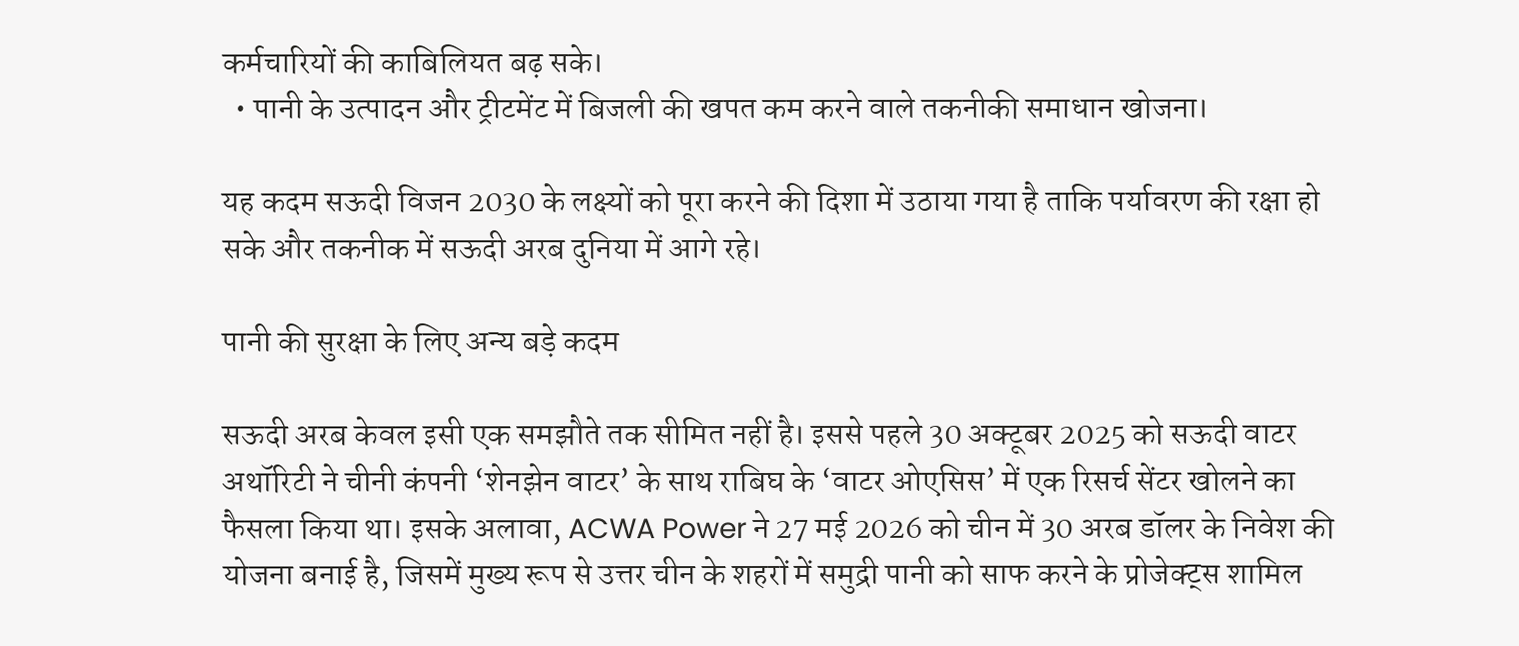कर्मचारियों की काबिलियत बढ़ सके।
  • पानी के उत्पादन और ट्रीटमेंट में बिजली की खपत कम करने वाले तकनीकी समाधान खोजना।

यह कदम सऊदी विजन 2030 के लक्ष्यों को पूरा करने की दिशा में उठाया गया है ताकि पर्यावरण की रक्षा हो सके और तकनीक में सऊदी अरब दुनिया में आगे रहे।

पानी की सुरक्षा के लिए अन्य बड़े कदम

सऊदी अरब केवल इसी एक समझौते तक सीमित नहीं है। इससे पहले 30 अक्टूबर 2025 को सऊदी वाटर अथॉरिटी ने चीनी कंपनी ‘शेनझेन वाटर’ के साथ राबिघ के ‘वाटर ओएसिस’ में एक रिसर्च सेंटर खोलने का फैसला किया था। इसके अलावा, ACWA Power ने 27 मई 2026 को चीन में 30 अरब डॉलर के निवेश की योजना बनाई है, जिसमें मुख्य रूप से उत्तर चीन के शहरों में समुद्री पानी को साफ करने के प्रोजेक्ट्स शामिल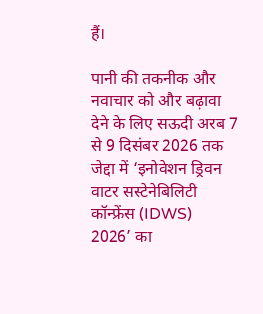हैं।

पानी की तकनीक और नवाचार को और बढ़ावा देने के लिए सऊदी अरब 7 से 9 दिसंबर 2026 तक जेद्दा में ‘इनोवेशन ड्रिवन वाटर सस्टेनेबिलिटी कॉन्फ्रेंस (IDWS) 2026’ का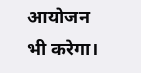आयोजन भी करेगा।